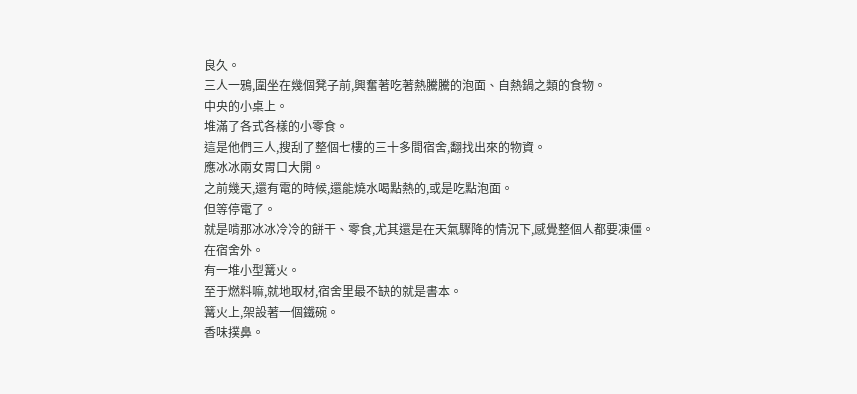良久。
三人一鴉,圍坐在幾個凳子前,興奮著吃著熱騰騰的泡面、自熱鍋之類的食物。
中央的小桌上。
堆滿了各式各樣的小零食。
這是他們三人,搜刮了整個七樓的三十多間宿舍,翻找出來的物資。
應冰冰兩女胃口大開。
之前幾天,還有電的時候,還能燒水喝點熱的,或是吃點泡面。
但等停電了。
就是啃那冰冰冷冷的餅干、零食,尤其還是在天氣驟降的情況下,感覺整個人都要凍僵。
在宿舍外。
有一堆小型篝火。
至于燃料嘛,就地取材,宿舍里最不缺的就是書本。
篝火上,架設著一個鐵碗。
香味撲鼻。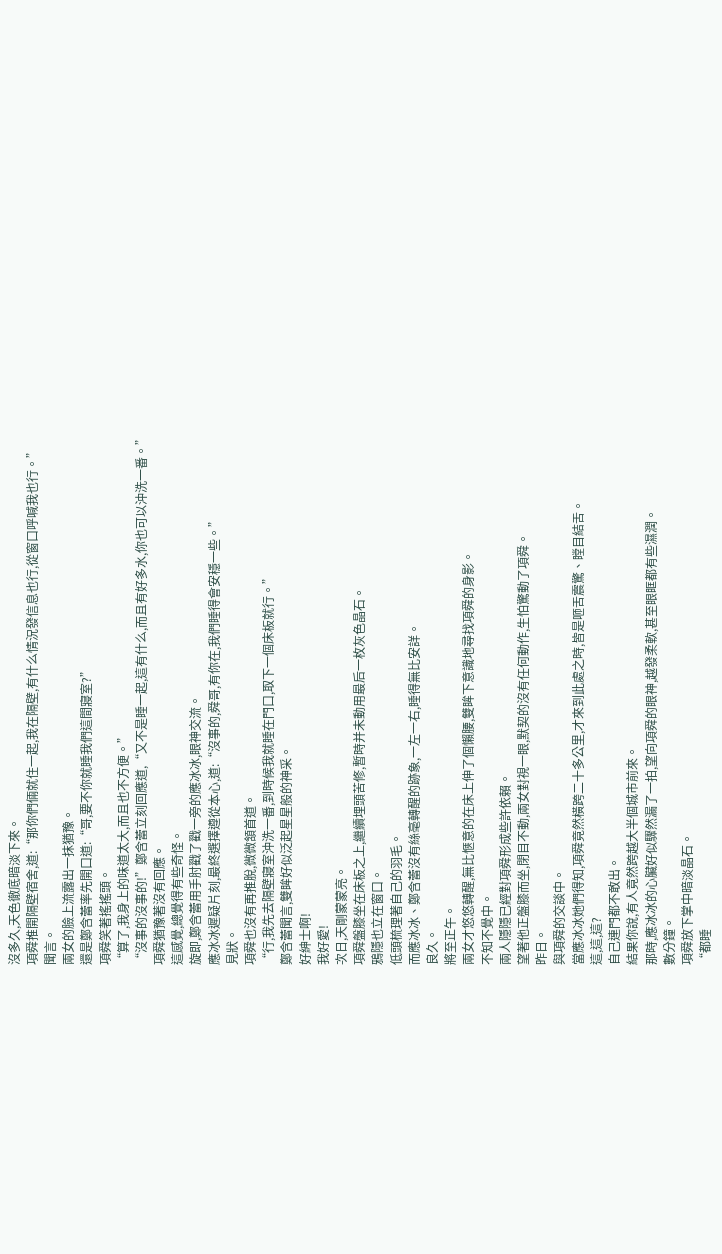沒多久,天色徹底暗淡下來。
項舜推開隔壁宿舍,道:“那你們倆就住一起,我在隔壁,有什么情況發信息也行,從窗口呼喊我也行。”
聞言。
兩女的臉上流露出一抹猶豫。
還是鄭含蕾率先開口道:“哥,要不你就睡我們這間寢室?”
項舜笑著搖搖頭。
“算了,我身上的味道太大,而且也不方便。”
“沒事的沒事的!”鄭含蕾立刻回應道,“又不是睡一起,這有什么,而且有好多水,你也可以沖洗一番。”
項舜猶豫著沒有回應。
這感覺,總覺得有些奇怪。
旋即,鄭含蕾用手肘戳了戳一旁的應冰冰,眼神交流。
應冰冰遲疑片刻,最終選擇遵從本心,道:“沒事的,舜哥,有你在,我們睡得會安穩一些。”
見狀。
項舜也沒有再推脫,微微頷首道。
“行,我先去隔壁寢室沖洗一番,到時候我就睡在門口,取下一個床板就行。”
鄭含蕾聞言,雙眸好似泛起星星般的神采。
好紳士啊!
我好愛!
次日,天剛蒙蒙亮。
項舜盤膝坐在床板之上,繼續埋頭苦修,暫時并未動用最后一枚灰色晶石。
鴉隱也立在窗口。
低頭梳理著自己的羽毛。
而應冰冰、鄭含蕾沒有絲毫轉醒的跡象,一左一右,睡得無比安詳。
良久。
將至正午。
兩女才悠悠轉醒,無比愜意的在床上伸了個懶腰,雙眸下意識地尋找項舜的身影。
不知不覺中。
兩人隱隱已經對項舜形成些許依賴。
望著他正盤膝而坐,閉目不動,兩女對視一眼,默契的沒有任何動作,生怕驚動了項舜。
昨日。
與項舜的交談中。
當應冰冰她們得知,項舜竟然橫跨二十多公里,才來到此處之時,皆是咂舌震驚、瞠目結舌。
這,這,這?
自己連門都不敢出。
結果你說,有人竟然跨越大半個城市前來。
那時,應冰冰的心臟好似驟然漏了一拍,望向項舜的眼神,越發柔軟,甚至眼眶都有些濕潤。
數分鐘。
項舜放下掌中暗淡晶石。
“都睡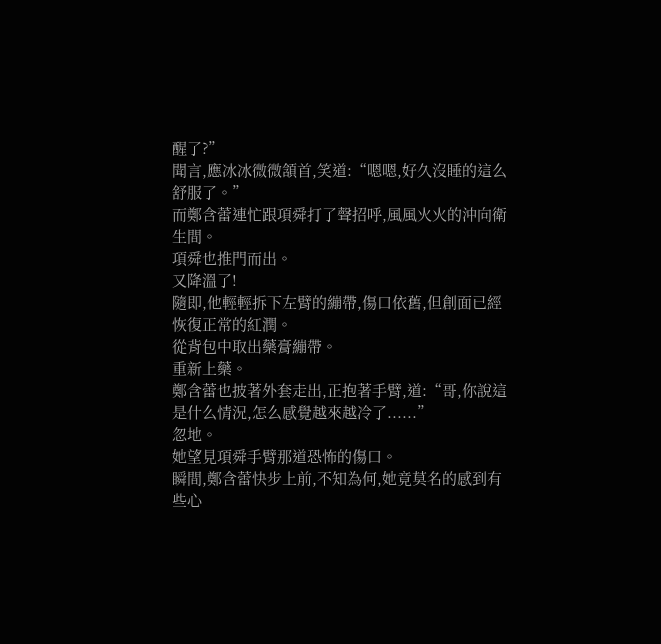醒了?”
聞言,應冰冰微微頷首,笑道:“嗯嗯,好久沒睡的這么舒服了。”
而鄭含蕾連忙跟項舜打了聲招呼,風風火火的沖向衛生間。
項舜也推門而出。
又降溫了!
隨即,他輕輕拆下左臂的繃帶,傷口依舊,但創面已經恢復正常的紅潤。
從背包中取出藥膏繃帶。
重新上藥。
鄭含蕾也披著外套走出,正抱著手臂,道:“哥,你說這是什么情況,怎么感覺越來越冷了......”
忽地。
她望見項舜手臂那道恐怖的傷口。
瞬間,鄭含蕾快步上前,不知為何,她竟莫名的感到有些心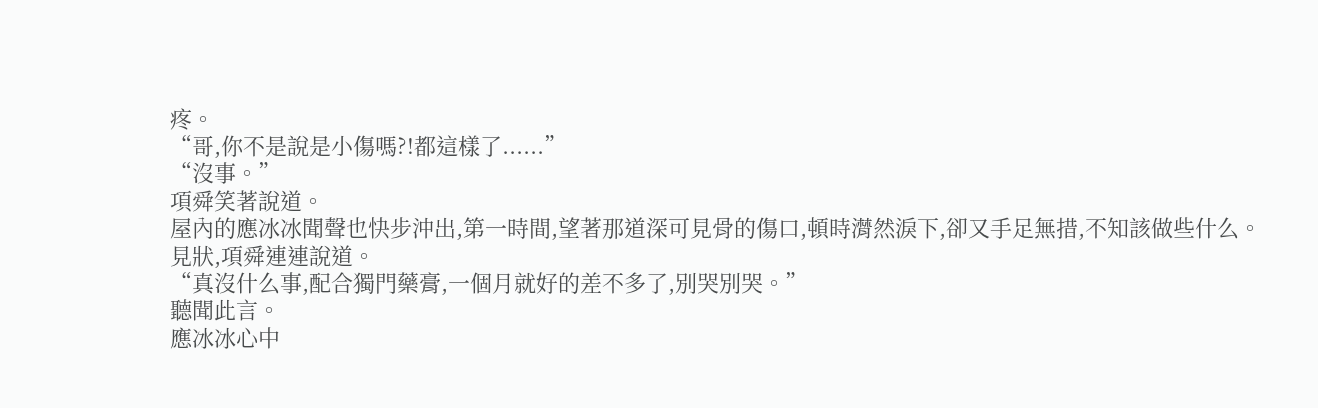疼。
“哥,你不是說是小傷嗎?!都這樣了......”
“沒事。”
項舜笑著說道。
屋內的應冰冰聞聲也快步沖出,第一時間,望著那道深可見骨的傷口,頓時潸然淚下,卻又手足無措,不知該做些什么。
見狀,項舜連連說道。
“真沒什么事,配合獨門藥膏,一個月就好的差不多了,別哭別哭。”
聽聞此言。
應冰冰心中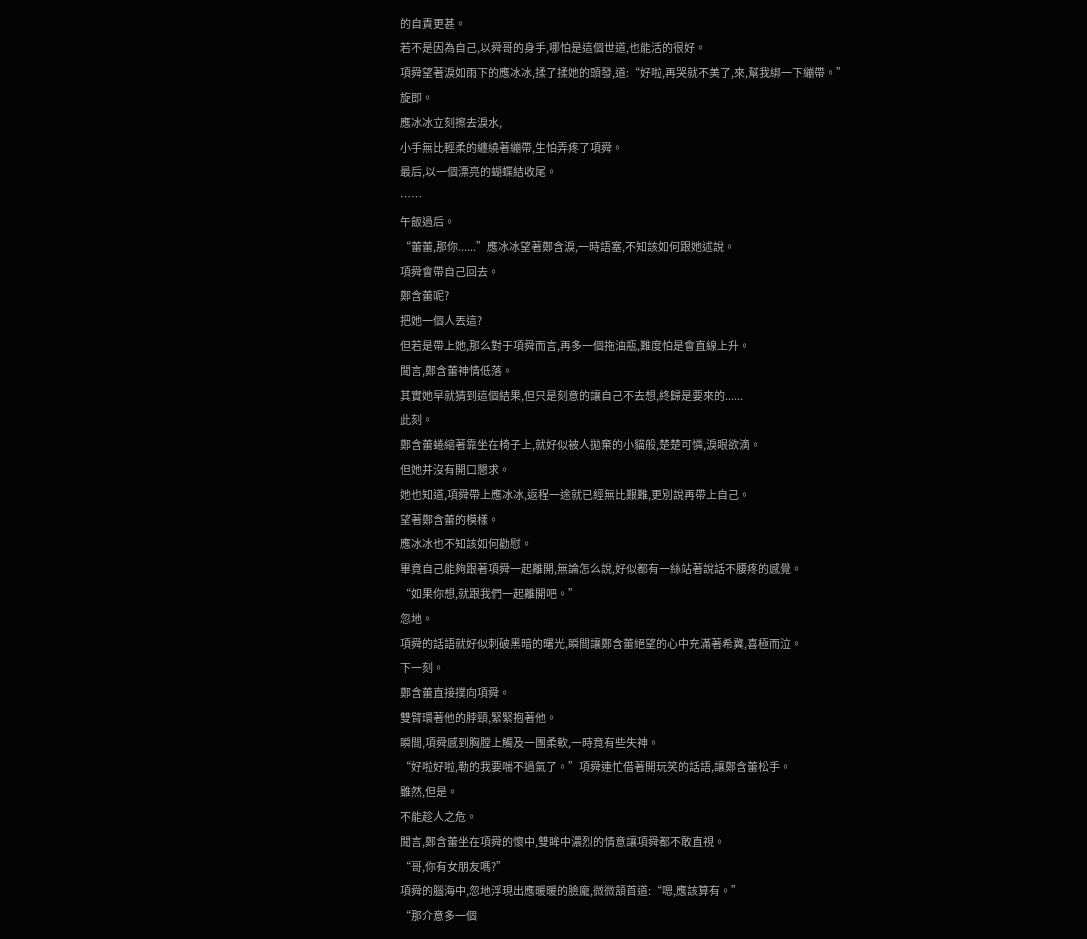的自責更甚。
若不是因為自己,以舜哥的身手,哪怕是這個世道,也能活的很好。
項舜望著淚如雨下的應冰冰,揉了揉她的頭發,道:“好啦,再哭就不美了,來,幫我綁一下繃帶。”
旋即。
應冰冰立刻擦去淚水,
小手無比輕柔的纏繞著繃帶,生怕弄疼了項舜。
最后,以一個漂亮的蝴蝶結收尾。
……
午飯過后。
“蕾蕾,那你......”應冰冰望著鄭含淚,一時語塞,不知該如何跟她述說。
項舜會帶自己回去。
鄭含蕾呢?
把她一個人丟這?
但若是帶上她,那么對于項舜而言,再多一個拖油瓶,難度怕是會直線上升。
聞言,鄭含蕾神情低落。
其實她早就猜到這個結果,但只是刻意的讓自己不去想,終歸是要來的......
此刻。
鄭含蕾蜷縮著靠坐在椅子上,就好似被人拋棄的小貓般,楚楚可憐,淚眼欲滴。
但她并沒有開口懇求。
她也知道,項舜帶上應冰冰,返程一途就已經無比艱難,更別說再帶上自己。
望著鄭含蕾的模樣。
應冰冰也不知該如何勸慰。
畢竟自己能夠跟著項舜一起離開,無論怎么說,好似都有一絲站著說話不腰疼的感覺。
“如果你想,就跟我們一起離開吧。”
忽地。
項舜的話語就好似刺破黑暗的曙光,瞬間讓鄭含蕾絕望的心中充滿著希冀,喜極而泣。
下一刻。
鄭含蕾直接撲向項舜。
雙臂環著他的脖頸,緊緊抱著他。
瞬間,項舜感到胸膛上觸及一團柔軟,一時竟有些失神。
“好啦好啦,勒的我要喘不過氣了。”項舜連忙借著開玩笑的話語,讓鄭含蕾松手。
雖然,但是。
不能趁人之危。
聞言,鄭含蕾坐在項舜的懷中,雙眸中濃烈的情意讓項舜都不敢直視。
“哥,你有女朋友嗎?”
項舜的腦海中,忽地浮現出應暖暖的臉龐,微微頷首道:“嗯,應該算有。”
“那介意多一個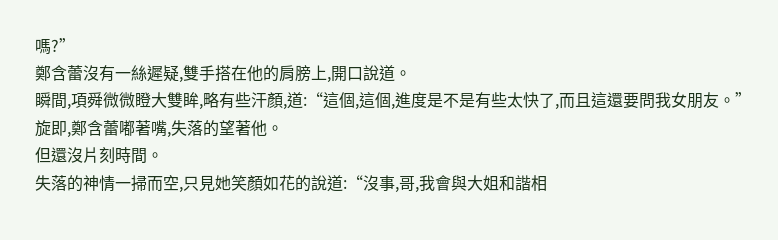嗎?”
鄭含蕾沒有一絲遲疑,雙手搭在他的肩膀上,開口說道。
瞬間,項舜微微瞪大雙眸,略有些汗顏,道:“這個,這個,進度是不是有些太快了,而且這還要問我女朋友。”
旋即,鄭含蕾嘟著嘴,失落的望著他。
但還沒片刻時間。
失落的神情一掃而空,只見她笑顏如花的說道:“沒事,哥,我會與大姐和諧相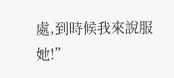處,到時候我來說服她!”